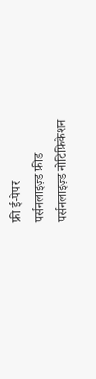फ्री ई-पेपर
पर्सनलाइज़्ड फ़ीड
पर्सनलाइज़्ड नोटिफ़िकेशन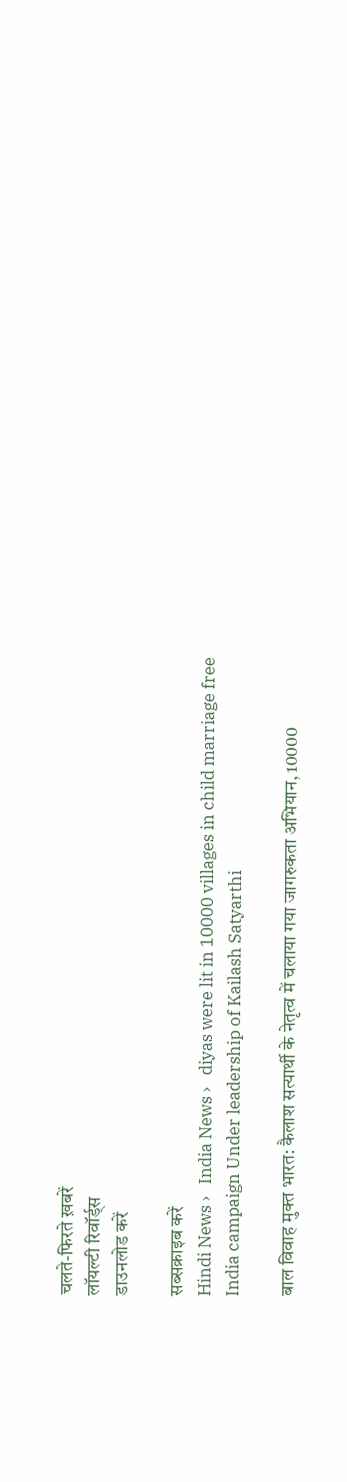चलते-फिरते ख़बरें
लॉयल्टी रिवॉर्ड्स
डाउनलोड करें

सब्सक्राइब करें
Hindi News ›   India News ›   diyas were lit in 10000 villages in child marriage free India campaign Under leadership of Kailash Satyarthi

बाल विवाह मुक्त भारत: कैलाश सत्यार्थी के नेतृत्व में चलाया गया जागरुकता अभियान, 10000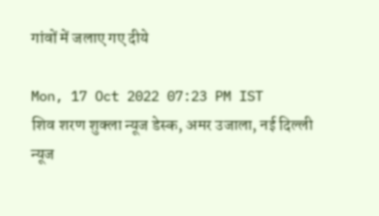गांवों में जलाए गए दीये

Mon, 17 Oct 2022 07:23 PM IST
शिव शरण शुक्ला न्यूज डेस्क, अमर उजाला, नई दिल्ली
न्यूज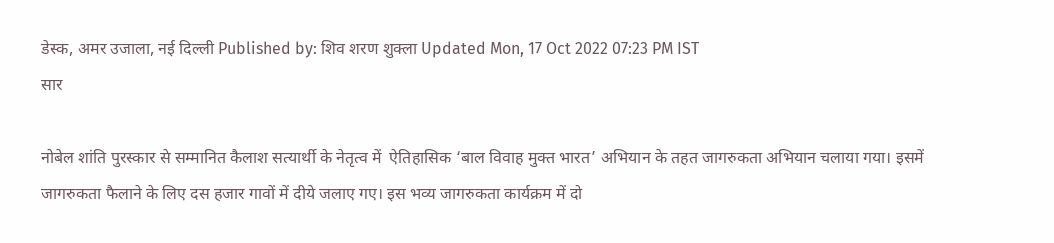डेस्क, अमर उजाला, नई दिल्ली Published by: शिव शरण शुक्ला Updated Mon, 17 Oct 2022 07:23 PM IST
सार

नोबेल शांति पुरस्कार से सम्मानित कैलाश सत्यार्थी के नेतृत्व में  ऐतिहासिक ‘बाल विवाह मुक्त भारत’ अभियान के तहत जागरुकता अभियान चलाया गया। इसमें जागरुकता फैलाने के लिए दस हजार गावों में दीये जलाए गए। इस भव्य जागरुकता कार्यक्रम में दो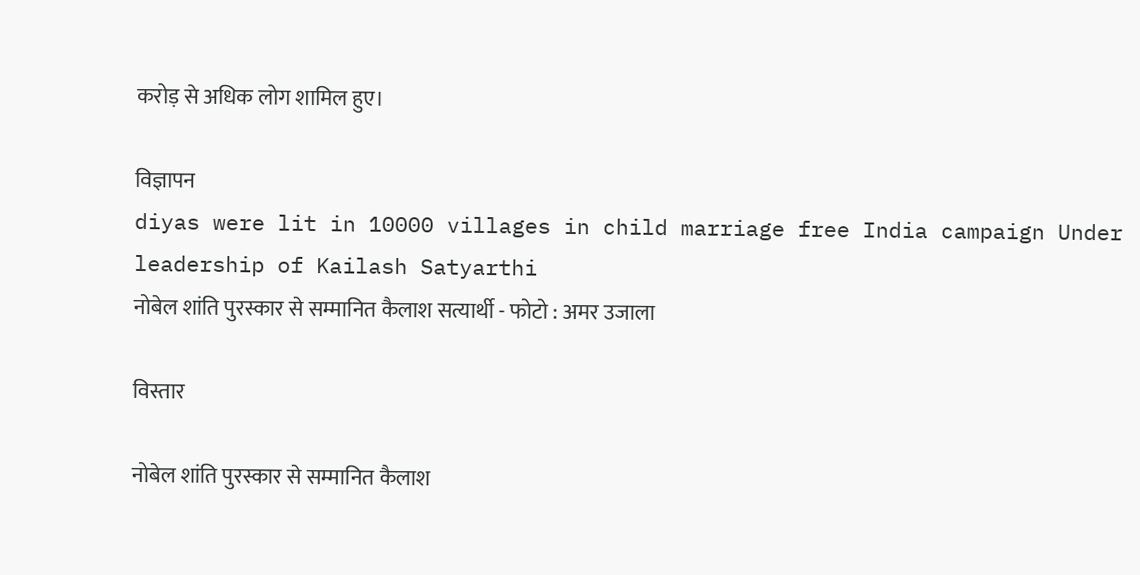करोड़ से अधिक लोग शामिल हुए।

विज्ञापन
diyas were lit in 10000 villages in child marriage free India campaign Under leadership of Kailash Satyarthi
नोबेल शांति पुरस्कार से सम्मानित कैलाश सत्यार्थी - फोटो : अमर उजाला

विस्तार

नोबेल शांति पुरस्कार से सम्मानित कैलाश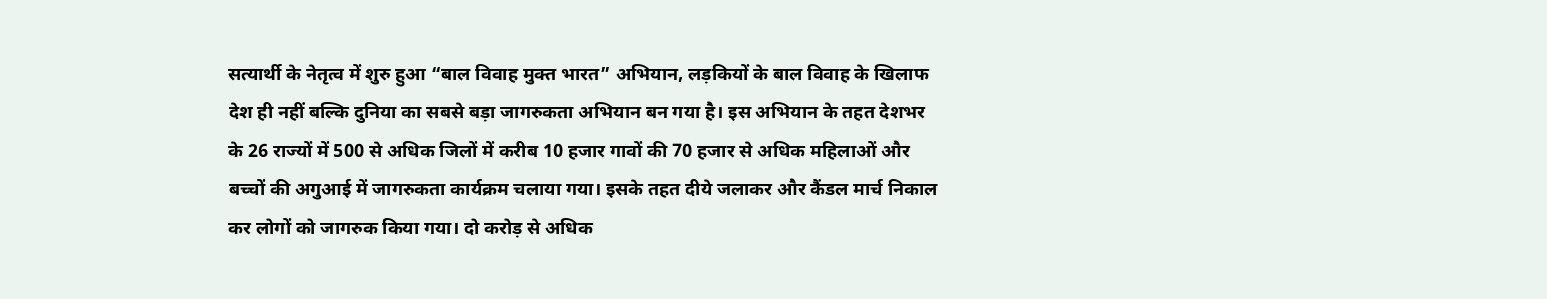सत्यार्थी के नेतृत्व में शुरु हुआ “बाल विवाह मुक्त भारत” अभियान, लड़कियों के बाल विवाह के खिलाफ देश ही नहीं बल्कि दुनिया का सबसे बड़ा जागरुकता अभियान बन गया है। इस अभियान के तहत देशभर के 26 राज्यों में 500 से अधिक जिलों में करीब 10 हजार गावों की 70 हजार से अधिक महिलाओं और बच्चों की अगुआई में जागरुकता कार्यक्रम चलाया गया। इसके तहत दीये जलाकर और कैंडल मार्च निकाल कर लोगों को जागरुक किया गया। दो करोड़ से अधिक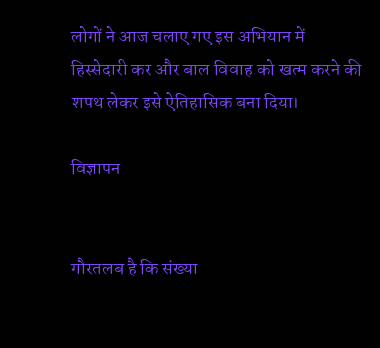लोगों ने आज चलाए गए इस अभियान में हिस्सेदारी कर और बाल विवाह को खत्म करने की शपथ लेकर इसे ऐतिहासिक बना दिया।

विज्ञापन


गौरतलब है कि संख्या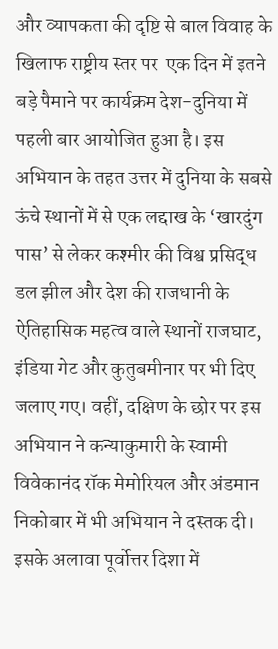और व्यापकता की दृष्टि से बाल विवाह के खिलाफ राष्ट्रीय स्तर पर  एक दिन में इतने बड़े पैमाने पर कार्यक्रम देश-दुनिया में पहली बार आयोजित हुआ है। इस अभियान के तहत उत्तर में दुनिया के सबसे ऊंचे स्थानों में से एक लद्दाख के ‘खारदुंग पास’ से लेकर कश्मीर की विश्व प्रसिद्ध डल झील और देश की राजधानी के ऐतिहासिक महत्व वाले स्थानों राजघाट, इंडिया गेट और कुतुबमीनार पर भी दिए जलाए गए। वहीं, दक्षिण के छोर पर इस अभियान ने कन्याकुमारी के स्वामी विवेकानंद रॉक मेमोरियल और अंडमान निकोबार में भी अभियान ने दस्तक दी। इसके अलावा पूर्वोत्तर दिशा में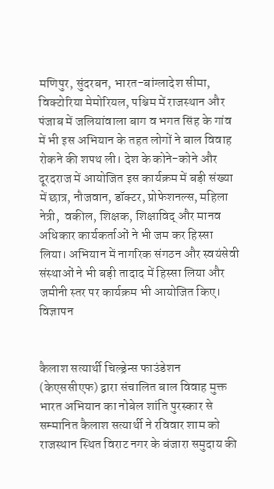मणिपुर, सुंदरबन, भारत-बांग्लादेश सीमा, विक्टोरिया मेमोरियल, पश्चिम में राजस्थान और पंजाब में जलियांवाला बाग व भगत सिंह के गांव में भी इस अभियान के तहत लोगों ने बाल विवाह रोकने की शपथ ली। देश के कोने-कोने और दूरदराज में आयोजित इस कार्यक्रम में बड़ी संख्या में छात्र, नौजवान, डॉक्टर, प्रोफेशनल्स, महिला नेत्री,  वकील, शिक्षक, शिक्षाविद् और मानव अधिकार कार्यकर्ताओं ने भी जम कर हिस्सा लिया। अभियान में नागरिक संगठन और स्वयंसेवी संस्थाओं ने भी बड़ी तादाद में हिस्सा लिया और जमीनी स्तर पर कार्यक्रम भी आयोजित किए।
विज्ञापन


कैलाश सत्यार्थी चिल्ड्रेन्स फाउंडेशन (केएससीएफ) द्वारा संचालित बाल विवाह मुक्त भारत अभियान का नोबेल शांति पुरस्कार से सम्मानित कैलाश सत्यार्थी ने रविवार शाम को राजस्थान स्थित विराट नगर के बंजारा समुदाय की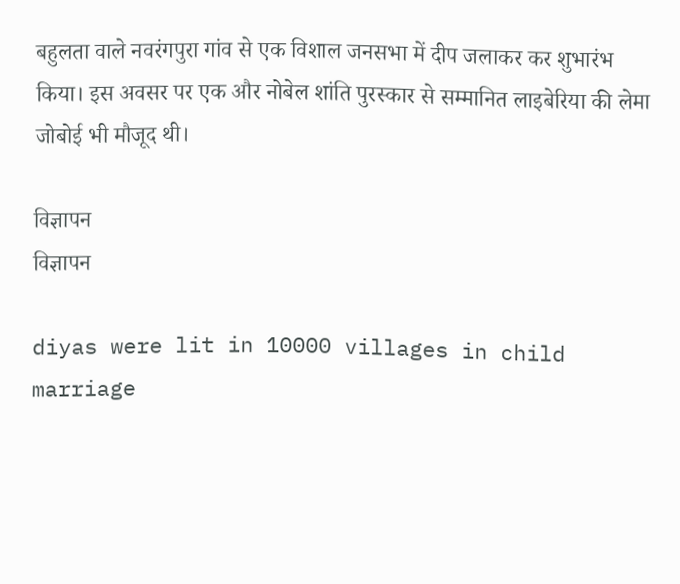बहुलता वाले नवरंगपुरा गांव से एक विशाल जनसभा में दीप जलाकर कर शुभारंभ किया। इस अवसर पर एक और नोबेल शांति पुरस्कार से सम्मानित लाइबेरिया की लेमा जोबोई भी मौजूद थी।

विज्ञापन
विज्ञापन

diyas were lit in 10000 villages in child marriage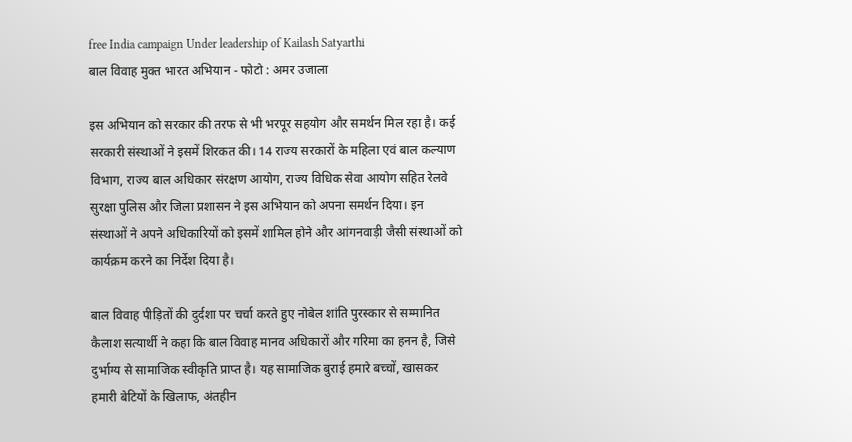free India campaign Under leadership of Kailash Satyarthi
बाल विवाह मुक्त भारत अभियान - फोटो : अमर उजाला

इस अभियान को सरकार की तरफ से भी भरपूर सहयोग और समर्थन मिल रहा है। कई सरकारी संस्थाओं ने इसमें शिरकत की। 14 राज्य सरकारों के महिला एवं बाल कल्याण विभाग, राज्य बाल अधिकार संरक्षण आयोग, राज्य विधिक सेवा आयोग सहित रेलवे सुरक्षा पुलिस और जिला प्रशासन ने इस अभियान को अपना समर्थन दिया। इन संस्थाओं ने अपने अधिकारियों को इसमें शामिल होने और आंगनवाड़ी जैसी संस्थाओं को कार्यक्रम करने का निर्देश दिया है।

बाल विवाह पीड़ितों की दुर्दशा पर चर्चा करते हुए नोबेल शांति पुरस्कार से सम्मानित कैलाश सत्यार्थी ने कहा कि बाल विवाह मानव अधिकारों और गरिमा का हनन है, जिसे दुर्भाग्य से सामाजिक स्वीकृति प्राप्त है। यह सामाजिक बुराई हमारे बच्चों, खासकर हमारी बेटियों के खिलाफ, अंतहीन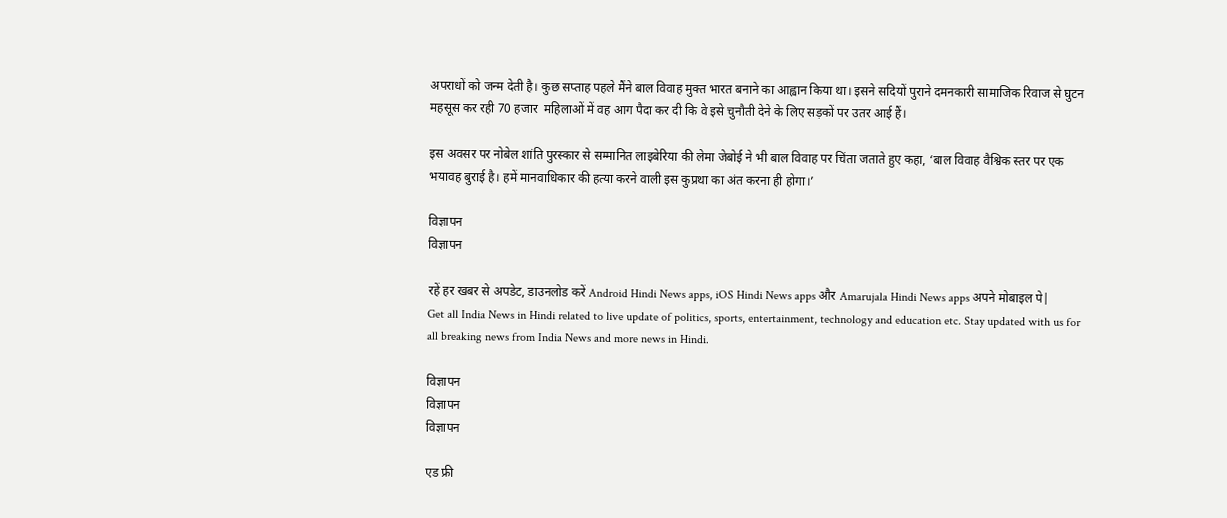अपराधों को जन्म देती है। कुछ सप्ताह पहले मैंने बाल विवाह मुक्त भारत बनाने का आह्वान किया था। इसने सदियों पुराने दमनकारी सामाजिक रिवाज से घुटन महसूस कर रही 70 हजार  महिलाओं में वह आग पैदा कर दी कि वे इसे चुनौती देने के लिए सड़कों पर उतर आई हैं।

इस अवसर पर नोबेल शांति पुरस्कार से सम्मानित लाइबेरिया की लेमा जेबोई ने भी बाल विवाह पर चिंता जताते हुए कहा, ‘बाल विवाह वैश्विक स्तर पर एक भयावह बुराई है। हमें मानवाधिकार की हत्या करने वाली इस कुप्रथा का अंत करना ही होगा।’

विज्ञापन
विज्ञापन

रहें हर खबर से अपडेट, डाउनलोड करें Android Hindi News apps, iOS Hindi News apps और Amarujala Hindi News apps अपने मोबाइल पे|
Get all India News in Hindi related to live update of politics, sports, entertainment, technology and education etc. Stay updated with us for all breaking news from India News and more news in Hindi.

विज्ञापन
विज्ञापन
विज्ञापन

एड फ्री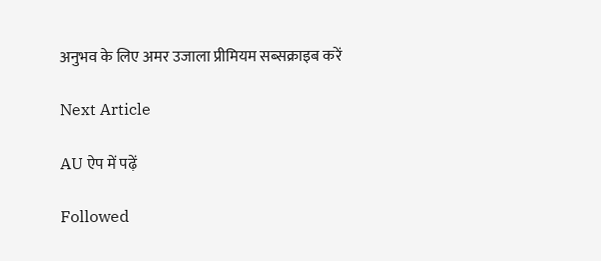अनुभव के लिए अमर उजाला प्रीमियम सब्सक्राइब करें

Next Article

AU ऐप में पढ़ें

Followed